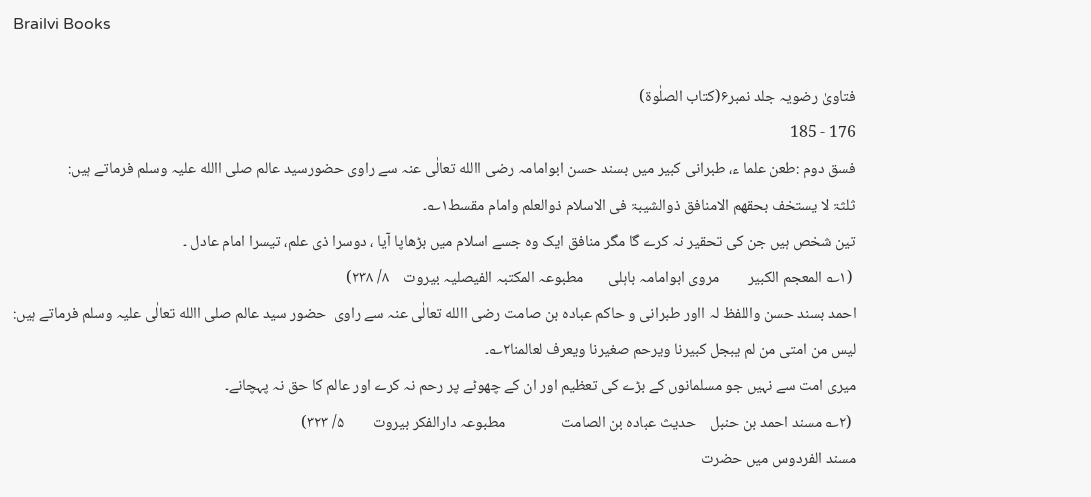Brailvi Books

فتاویٰ رضویہ جلد نمبر۶(کتاب الصلٰوۃ)
176 - 185
فسق دوم :طعن علما ء، طبرانی کبیر میں بسند حسن ابوامامہ رضی االله تعالٰی عنہ سے راوی حضورسید عالم صلی االله علیہ وسلم فرماتے ہیں:
ثلثۃ لا یستخف بحقھم الامنافق ذوالشیبۃ فی الاسلام ذوالعلم وامام مقسط۱؎۔
تین شخص ہیں جن کی تحقیر نہ کرے گا مگر منافق ایک وہ جسے اسلام میں بڑھاپا آیا ، دوسرا ذی علم، تیسرا امام عادل ۔
 (۱؎ المعجم الکبیر        مروی ابوامامہ باہلی       مطبوعہ المکتبہ الفیصلیہ بیروت    ۸/ ۲۳۸)
احمد بسند حسن واللفظ لہ ااور طبرانی و حاکم عبادہ بن صامت رضی االله تعالٰی عنہ سے راوی  حضور سید عالم صلی االله تعالٰی علیہ وسلم فرماتے ہیں:
لیس من امتی من لم یبجل کبیرنا ویرحم صغیرنا ویعرف لعالمنا۲؎۔
میری امت سے نہیں جو مسلمانوں کے بڑے کی تعظیم اور ان کے چھوٹے پر رحم نہ کرے اور عالم کا حق نہ پہچانے۔
 (۲؎ مسند احمد بن حنبل    حدیث عبادہ بن الصامت                مطبوعہ دارالفکر بیروت        ۵/ ۳۲۳)
مسند الفردوس میں حضرت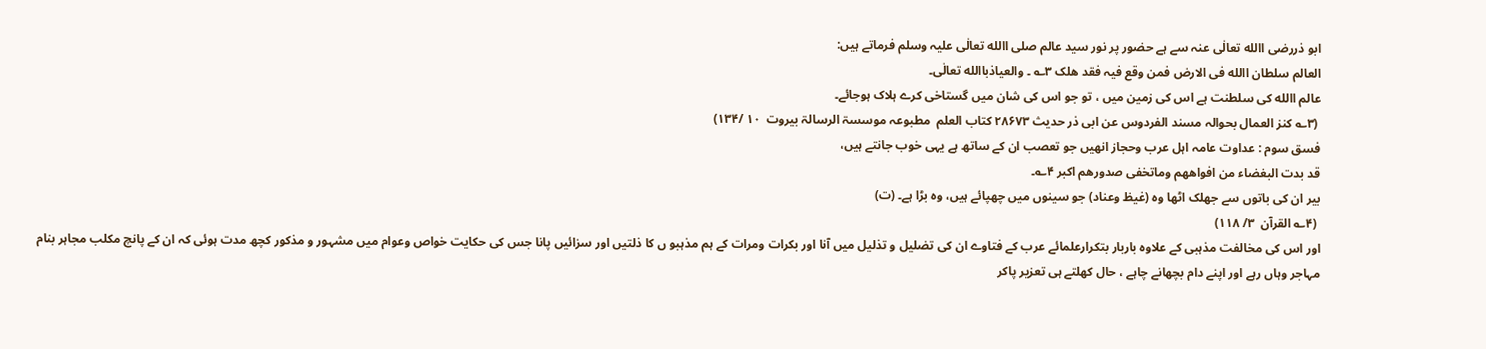ابو ذررضی االله تعالٰی عنہ سے ہے حضور پر نور سید عالم صلی االله تعالٰی علیہ وسلم فرماتے ہیں:
العالم سلطان االله فی الارض فمن وقع فیہ فقد ھلک ۳؎ ۔ والعیاذباالله تعالٰی۔
عالم االله کی سلطنت ہے اس کی زمین میں ، تو جو اس کی شان میں گستاخی کرے ہلاک ہوجائے۔
 (۳؎ کنز العمال بحوالہ مسند الفردوس عن ابی ذر حدیث ۲۸۶۷۳ کتاب العلم  مطبوعہ موسسۃ الرسالۃ بیروت  ۱۰ /۱۳۴)
فسق سوم : عداوت عامہ اہل عرب وحجاز انھیں جو تعصب ان کے ساتھ ہے یہی خوب جانتے ہیں،
قد بدت البغضاء من افواھھم وماتخفی صدورھم اکبر ۴؎۔
بیر ان کی باتوں سے جھلک اٹھا وہ (غیظ وعناد) جو سینوں میں چھپائے ہیں، وہ بڑا ہے۔ (ت)
 (۴؎ القرآن  ۳/ ۱۱۸)
اور اس کی مخالفت مذہبی کے علاوہ باربار بتکرارعلمائے عرب کے فتاوے ان کی تضلیل و تذلیل میں آنا اور بکرات ومرات کے ہم مذہبو ں کا ذلتیں اور سزائیں پانا جس کی حکایت خواص وعوام میں مشہور و مذکور کچھ مدت ہوئی کہ ان کے پانچ مکلب مجاہر بنام مہاجر وہاں رہے اور اپنے دام بچھانے چاہے ، حال کھلتے ہی تعزیر پاکر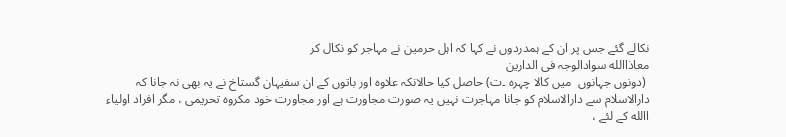نکالے گئے جس پر ان کے ہمدردوں نے کہا کہ اہل حرمین نے مہاجر کو نکال کر
معاذاالله سوادالوجہ فی الدارین
 (دونوں جہانوں  میں کالا چہرہ ۔ت) حاصل کیا حالانکہ علاوہ اور باتوں کے ان سفیہان گستاخ نے یہ بھی نہ جانا کہ دارالاسلام سے دارالاسلام کو جانا مہاجرت نہیں یہ صورت مجاورت ہے اور مجاورت خود مکروہ تحریمی ، مگر افراد اولیاء االله کے لئے ،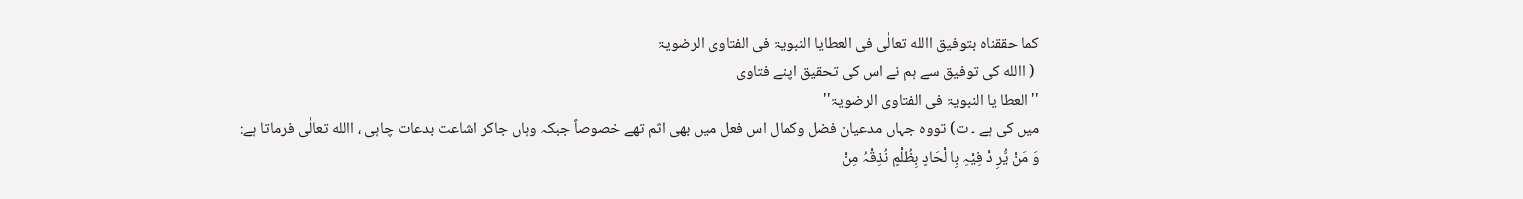کما حققناہ بتوفیق االله تعالٰی فی العطایا النبویۃ فی الفتاوی الرضویۃ
 ( االله کی توفیق سے ہم نے اس کی تحقیق اپنے فتاوی
''العطا یا النبویۃ فی الفتاوی الرضویۃ''
میں کی ہے ۔ ت) تووہ جہاں مدعیان فضل وکمال اس فعل میں بھی اثم تھے خصوصاً جبکہ وہاں جاکر اشاعت بدعات چاہی ، االله تعالٰی فرماتا ہے:
وَ مَنْ یُّرِ دْ فِیْہِ بِا لْحَادٍ بِظُلْمٍ نُذِقْہُ مِنْ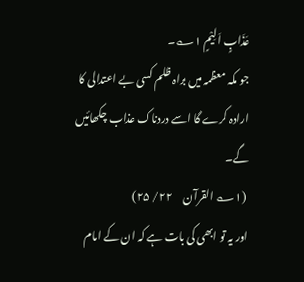عَذَابٍ اَلِیْمٍ ۱؎۔
جو مکہ معظمہ میں براہ ظلم کسی بے اعتدالی کا ارادہ کرے گا اسے دردناک عذاب چکھائیں گے۔
 (۱؎ القرآن     ۲۲/ ۲۵)
اور یہ تو ابھی کی بات ہے کہ ان کے امام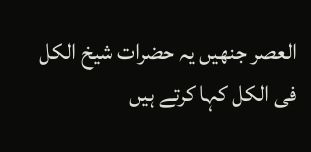العصر جنھیں یہ حضرات شیخ الکل فی الکل کہا کرتے ہیں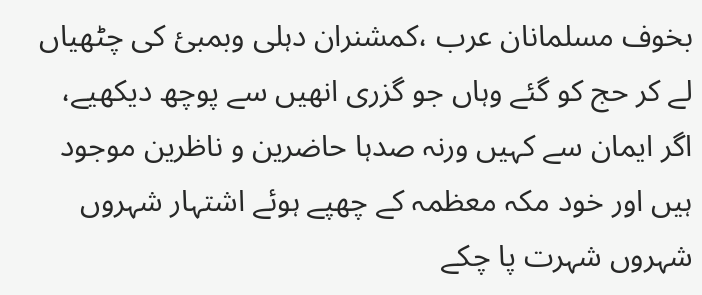بخوف مسلمانان عرب ،کمشنران دہلی وبمبئ کی چٹھیاں لے کر حج کو گئے وہاں جو گزری انھیں سے پوچھ دیکھیے، اگر ایمان سے کہیں ورنہ صدہا حاضرین و ناظرین موجود ہیں اور خود مکہ معظمہ کے چھپے ہوئے اشتہار شہروں شہروں شہرت پا چکے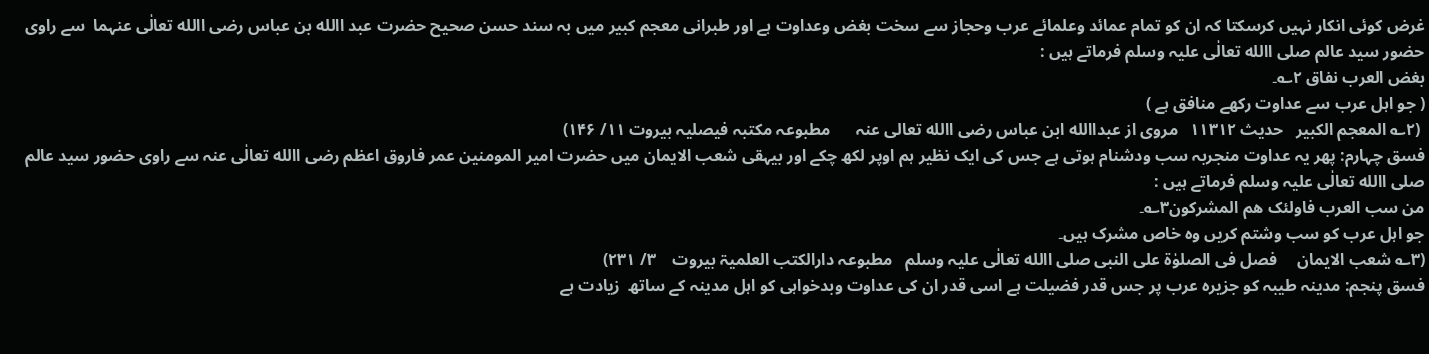غرض کوئی انکار نہیں کرسکتا کہ ان کو تمام عمائد وعلمائے عرب وحجاز سے سخت بغض وعداوت ہے اور طبرانی معجم کبیر میں بہ سند حسن صحیح حضرت عبد االله بن عباس رضی االله تعالٰی عنہما  سے راوی حضور سید عالم صلی االله تعالٰی علیہ وسلم فرماتے ہیں :
بغض العرب نفاق ۲؎۔
( جو اہل عرب سے عداوت رکھے منافق ہے )
 (۲؎ المعجم الکبیر   حدیث ۱۱۳۱۲   مروی از عبداالله ابن عباس رضی االله تعالی عنہ      مطبوعہ مکتبہ فیصلیہ بیروت ۱۱/ ۱۴۶)
فسق چہارم: پھر یہ عداوت منجربہ سب ودشنام ہوتی ہے جس کی ایک نظیر ہم اوپر لکھ چکے اور بیہقی شعب الایمان میں حضرت امیر المومنین عمر فاروق اعظم رضی االله تعالٰی عنہ سے راوی حضور سید عالم صلی االله تعالٰی علیہ وسلم فرماتے ہیں :
من سب العرب فاولئک ھم المشرکون۳؎۔
جو اہل عرب کو سب وشتم کریں وہ خاص مشرک ہیں۔
(۳؎ شعب الایمان     فصل فی الصلوٰۃ علی النبی صلی االله تعالٰی علیہ وسلم   مطبوعہ دارالکتب العلمیۃ بیروت    ۳/ ۲۳۱)
فسق پنجم: مدینہ طیبہ کو جزیرہ عرب پر جس قدر فضیلت ہے اسی قدر ان کی عداوت وبدخواہی کو اہل مدینہ کے ساتھ  زیادت ہے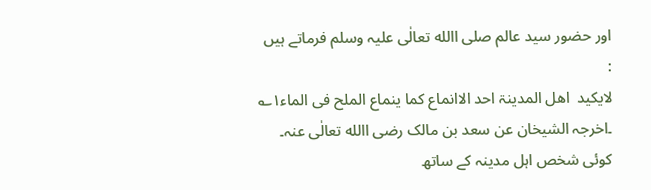اور حضور سید عالم صلی االله تعالٰی علیہ وسلم فرماتے ہیں :
لایکید  اھل المدینۃ احد الاانماع کما ینماع الملح فی الماء۱؎ ۔اخرجہ الشیخان عن سعد بن مالک رضی االله تعالٰی عنہ۔
کوئی شخص اہل مدینہ کے ساتھ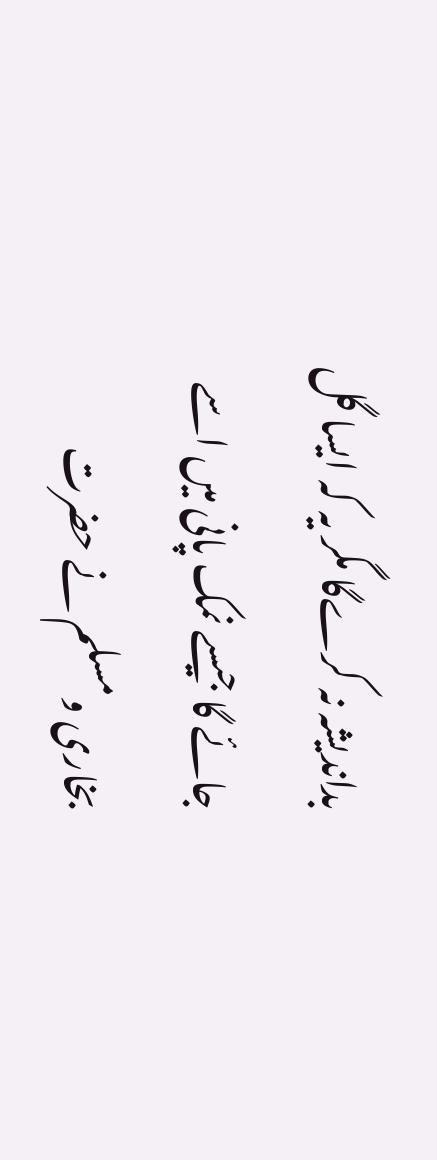بداندیشہ نہ کرےگا مگر یہ کہ ایسا گل جائے گا جیسے نمک پانی میں اسے بخاری ومسلم نے حضرت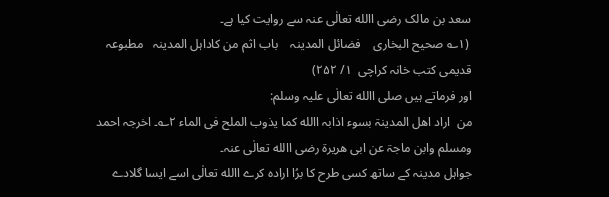سعد بن مالک رضی االله تعالٰی عنہ سے روایت کیا ہے۔
 (۱؎ صحیح البخاری    فضائل المدینہ    باب اثم من کاداہل المدینہ   مطبوعہ قدیمی کتب خانہ کراچی  ۱/ ۲۵۲)
اور فرماتے ہیں صلی االله تعالٰی علیہ وسلم:
من  اراد اھل المدینۃ بسوء اذابہ االله کما یذوب الملح فی الماء ۲؎۔ اخرجہ احمد ومسلم وابن ماجۃ عن ابی ھریرۃ رضی االله تعالٰی عنہ۔
جواہل مدینہ کے ساتھ کسی طرح کا برُا ارادہ کرے االله تعالٰی اسے ایسا گلادے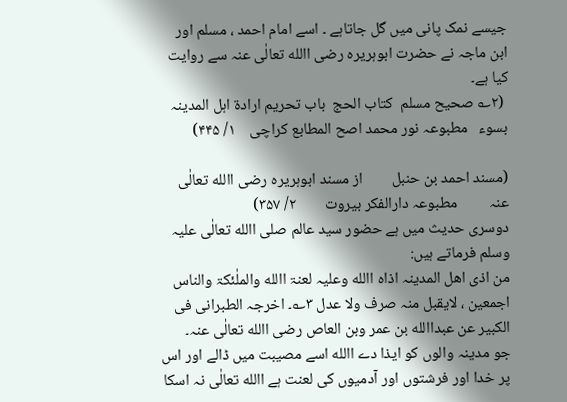جیسے نمک پانی میں گل جاتاہے ۔ اسے امام احمد ، مسلم اور ابن ماجہ نے حضرت ابوہریرہ رضی االله تعالٰی عنہ سے روایت کیا ہے۔
 (۲؎ صحیح مسلم  کتاب الحج  باب تحریم ارادۃ اہل المدینہ بسوء   مطبوعہ نور محمد اصح المطابع کراچی    ۱/ ۴۴۵)

(مسند احمد بن حنبل        از مسند ابوہریرہ رضی االله تعالٰی عنہ         مطبوعہ دارالفکر بیروت        ۲/ ۳۵۷)
دوسری حدیث میں ہے حضور سید عالم صلی االله تعالٰی علیہ وسلم فرماتے ہیں:
من اذی اھل المدینہ اذاہ االله وعلیہ لعنۃ االله والملٰئکۃ والناس اجمعین ، لایقبل منہ صرف ولا عدل ۳؎۔ اخرجہ الطبرانی فی الکبیر عن عبداالله بن عمر وبن العاص رضی االله تعالٰی عنہ۔
جو مدینہ والوں کو ایذا دے االله اسے مصیبت میں ڈالے اور اس پر خدا اور فرشتوں اور آدمیوں کی لعنت ہے االله تعالٰی نہ اسکا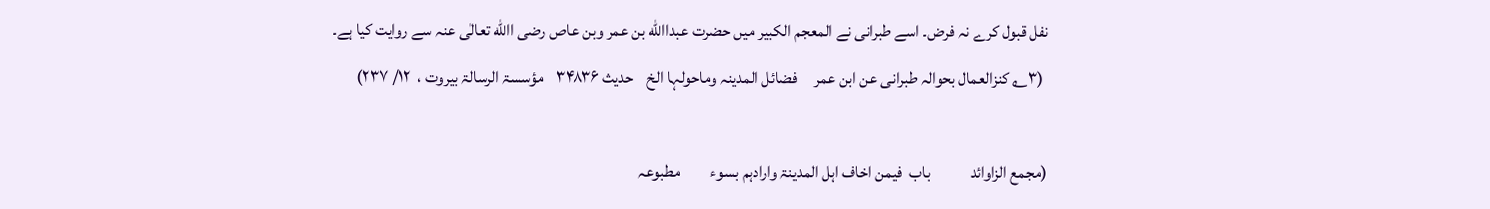نفل قبول کرے نہ فرض۔ اسے طبرانی نے المعجم الکبیر میں حضرت عبداالله بن عمر وبن عاص رضی االله تعالٰی عنہ سے روایت کیا ہے۔
 (۳؎ کنزالعمال بحوالہ طبرانی عن ابن عمر     فضائل المدینہ وماحولہا الخ    حدیث ۳۴۸۳۶    مؤسسۃ الرسالۃ بیروت ،  ۱۲/ ۲۳۷)

(مجمع الزاوائد            باب  فیمن اخاف اہل المدینۃ وارادہم بسوء         مطبوعہ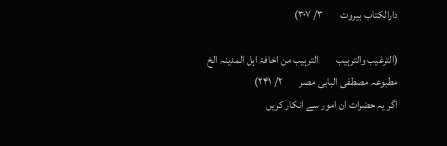دارالکتاب بیروت        ۳/ ۳۰۷)

(الترغیب والترہیب        الترہیب من اخافۃ اہل المدینہ الخ         مطبوعہ مصطفی البابی مصر        ۲/ ۲۴۱)
اگر یہ حضرات ان امور سے انکار کریں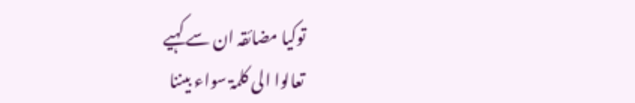توکیا مضائقہ ان سے کہیے
تعالوا الی کلمۃ سواء بیننا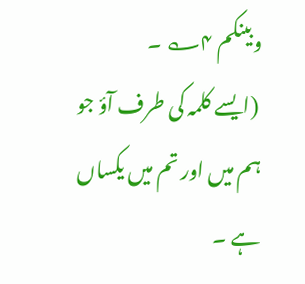وبینکم ۴؎ ۔
 (ایسے کلمہ کی طرف آؤ جو ہم میں اور تم میں یکساں ہے ۔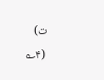ت)
 (۴؎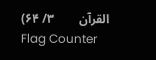القرآن        ۳/ ۶۴)
Flag Counter